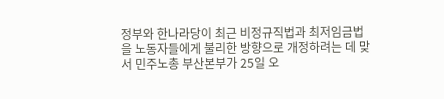정부와 한나라당이 최근 비정규직법과 최저임금법을 노동자들에게 불리한 방향으로 개정하려는 데 맞서 민주노총 부산본부가 25일 오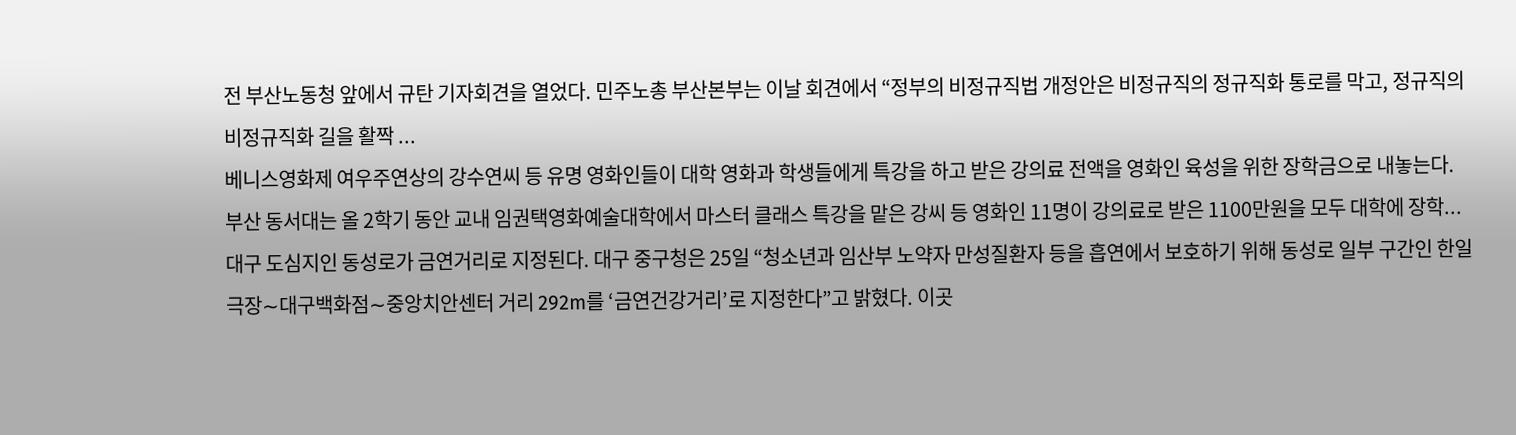전 부산노동청 앞에서 규탄 기자회견을 열었다. 민주노총 부산본부는 이날 회견에서 “정부의 비정규직법 개정안은 비정규직의 정규직화 통로를 막고, 정규직의 비정규직화 길을 활짝 ...
베니스영화제 여우주연상의 강수연씨 등 유명 영화인들이 대학 영화과 학생들에게 특강을 하고 받은 강의료 전액을 영화인 육성을 위한 장학금으로 내놓는다. 부산 동서대는 올 2학기 동안 교내 임권택영화예술대학에서 마스터 클래스 특강을 맡은 강씨 등 영화인 11명이 강의료로 받은 1100만원을 모두 대학에 장학...
대구 도심지인 동성로가 금연거리로 지정된다. 대구 중구청은 25일 “청소년과 임산부 노약자 만성질환자 등을 흡연에서 보호하기 위해 동성로 일부 구간인 한일극장∼대구백화점∼중앙치안센터 거리 292m를 ‘금연건강거리’로 지정한다”고 밝혔다. 이곳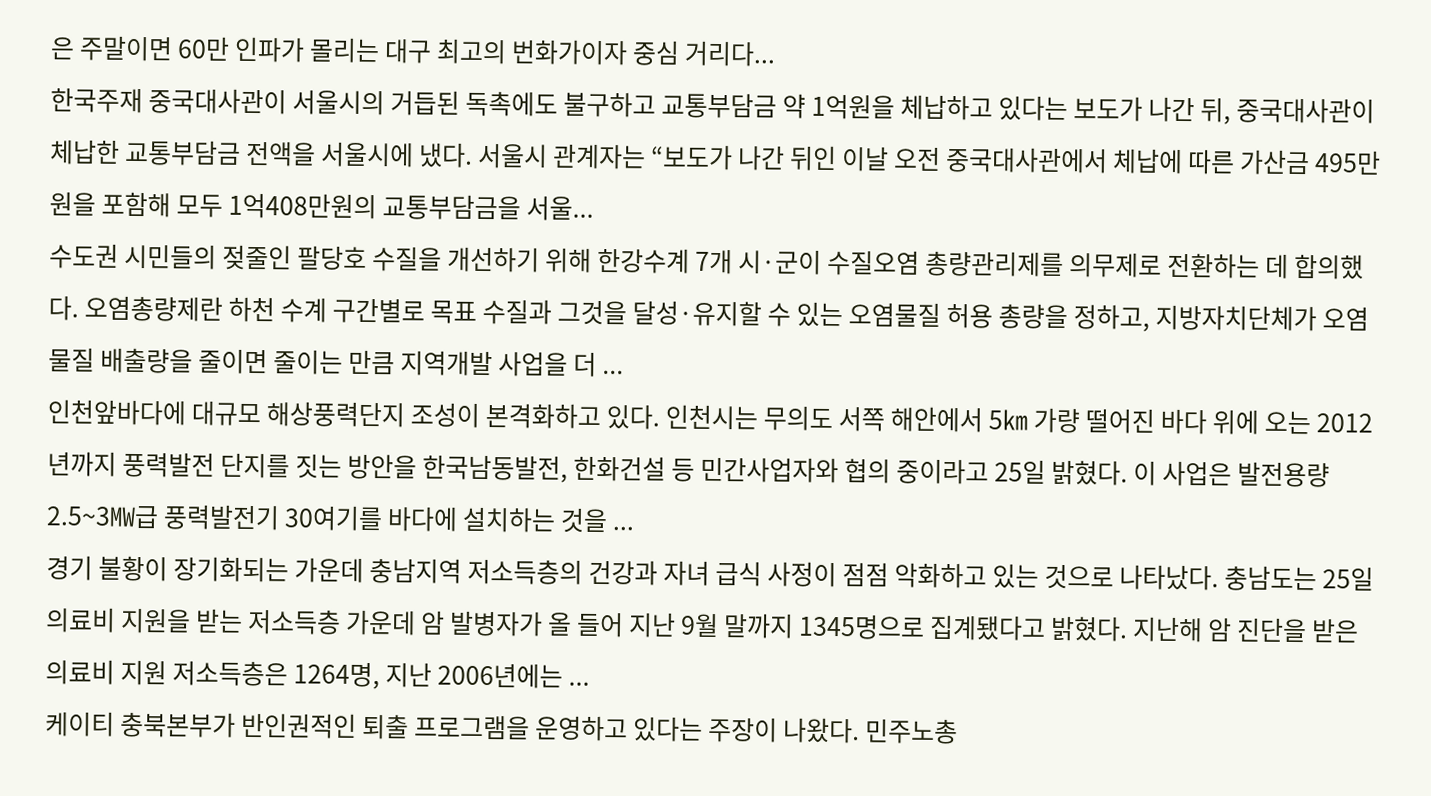은 주말이면 60만 인파가 몰리는 대구 최고의 번화가이자 중심 거리다...
한국주재 중국대사관이 서울시의 거듭된 독촉에도 불구하고 교통부담금 약 1억원을 체납하고 있다는 보도가 나간 뒤, 중국대사관이 체납한 교통부담금 전액을 서울시에 냈다. 서울시 관계자는 “보도가 나간 뒤인 이날 오전 중국대사관에서 체납에 따른 가산금 495만원을 포함해 모두 1억408만원의 교통부담금을 서울...
수도권 시민들의 젖줄인 팔당호 수질을 개선하기 위해 한강수계 7개 시·군이 수질오염 총량관리제를 의무제로 전환하는 데 합의했다. 오염총량제란 하천 수계 구간별로 목표 수질과 그것을 달성·유지할 수 있는 오염물질 허용 총량을 정하고, 지방자치단체가 오염물질 배출량을 줄이면 줄이는 만큼 지역개발 사업을 더 ...
인천앞바다에 대규모 해상풍력단지 조성이 본격화하고 있다. 인천시는 무의도 서쪽 해안에서 5㎞ 가량 떨어진 바다 위에 오는 2012년까지 풍력발전 단지를 짓는 방안을 한국남동발전, 한화건설 등 민간사업자와 협의 중이라고 25일 밝혔다. 이 사업은 발전용량 2.5~3㎿급 풍력발전기 30여기를 바다에 설치하는 것을 ...
경기 불황이 장기화되는 가운데 충남지역 저소득층의 건강과 자녀 급식 사정이 점점 악화하고 있는 것으로 나타났다. 충남도는 25일 의료비 지원을 받는 저소득층 가운데 암 발병자가 올 들어 지난 9월 말까지 1345명으로 집계됐다고 밝혔다. 지난해 암 진단을 받은 의료비 지원 저소득층은 1264명, 지난 2006년에는 ...
케이티 충북본부가 반인권적인 퇴출 프로그램을 운영하고 있다는 주장이 나왔다. 민주노총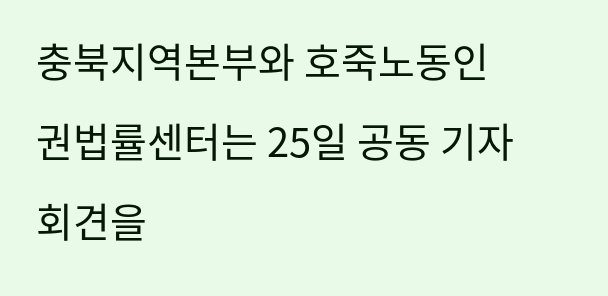충북지역본부와 호죽노동인권법률센터는 25일 공동 기자회견을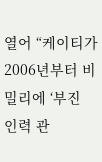열어 “케이티가 2006년부터 비밀리에 ‘부진 인력 관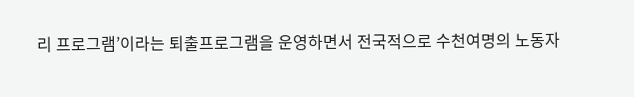리 프로그램’이라는 퇴출프로그램을 운영하면서 전국적으로 수천여명의 노동자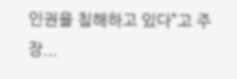인권을 침해하고 있다”고 주장...